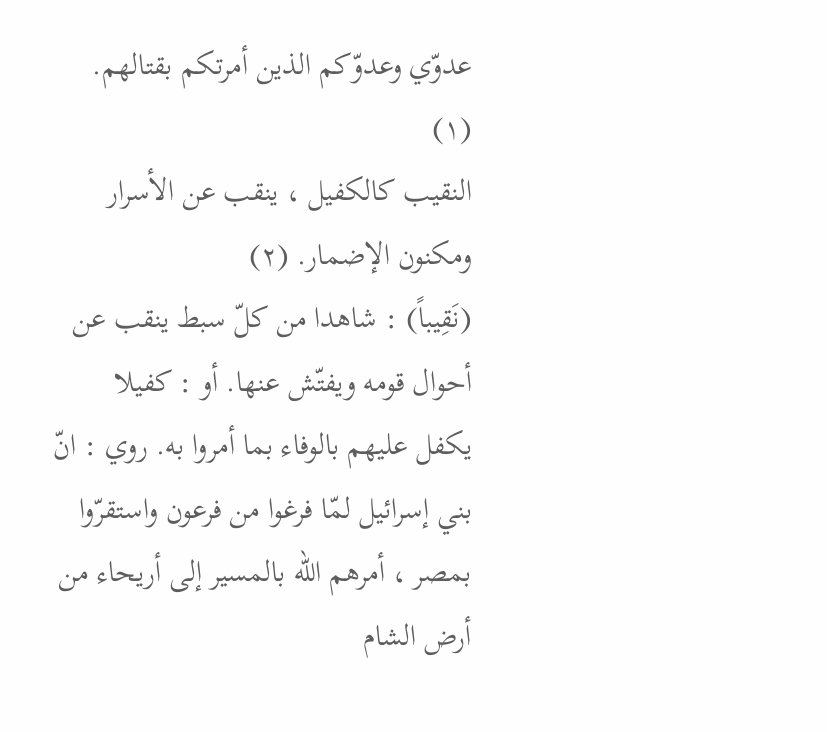عدوّي وعدوّكم الذين أمرتكم بقتالهم. (١)
النقيب كالكفيل ، ينقب عن الأسرار ومكنون الإضمار. (٢)
(نَقِيباً) : شاهدا من كلّ سبط ينقب عن أحوال قومه ويفتّش عنها. أو : كفيلا يكفل عليهم بالوفاء بما أمروا به. روي : انّ بني إسرائيل لمّا فرغوا من فرعون واستقرّوا بمصر ، أمرهم الله بالمسير إلى أريحاء من أرض الشام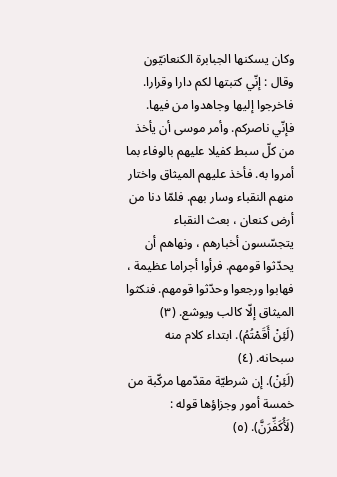وكان يسكنها الجبابرة الكنعانيّون وقال : إنّي كتبتها لكم دارا وقرارا. فاخرجوا إليها وجاهدوا من فيها. فإنّي ناصركم. وأمر موسى أن يأخذ من كلّ سبط كفيلا عليهم بالوفاء بما أمروا به. فأخذ عليهم الميثاق واختار منهم النقباء وسار بهم. فلمّا دنا من أرض كنعان ، بعث النقباء يتجسّسون أخبارهم ، ونهاهم أن يحدّثوا قومهم. فرأوا أجراما عظيمة ، فهابوا ورجعوا وحدّثوا قومهم. فنكثوا الميثاق إلّا كالب ويوشع. (٣)
(لَئِنْ أَقَمْتُمُ). ابتداء كلام منه سبحانه. (٤)
(لَئِنْ). إن شرطيّة مقدّمها مركّبة من خمسة أمور وجزاؤها قوله : (لَأُكَفِّرَنَّ). (٥)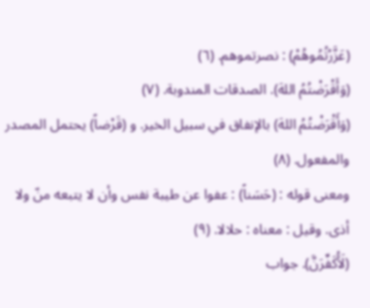(عَزَّرْتُمُوهُمْ) : نصرتموهم. (٦)
(وَأَقْرَضْتُمُ اللهَ). الصدقات المندوبة. (٧)
(وَأَقْرَضْتُمُ اللهَ) بالإنفاق في سبيل الخير. و (قَرْضاً) يحتمل المصدر والمفعول. (٨)
ومعنى قوله : (حَسَناً) : عفوا عن طيبة نفس وأن لا يتبعه منّ ولا أذى. وقيل : معناه : حلالا. (٩)
(لَأُكَفِّرَنَّ). جواب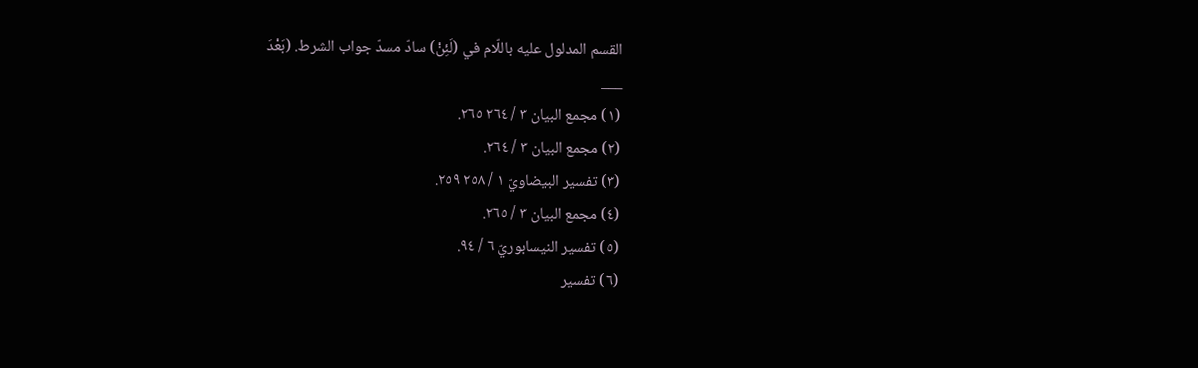القسم المدلول عليه باللّام في (لَئِنْ) سادّ مسدّ جواب الشرط. (بَعْدَ
___
(١) مجمع البيان ٣ / ٢٦٤ ٢٦٥.
(٢) مجمع البيان ٣ / ٢٦٤.
(٣) تفسير البيضاويّ ١ / ٢٥٨ ٢٥٩.
(٤) مجمع البيان ٣ / ٢٦٥.
(٥) تفسير النيسابوريّ ٦ / ٩٤.
(٦) تفسير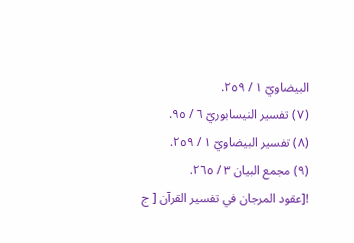البيضاويّ ١ / ٢٥٩.
(٧) تفسير النيسابوريّ ٦ / ٩٥.
(٨) تفسير البيضاويّ ١ / ٢٥٩.
(٩) مجمع البيان ٣ / ٢٦٥.
![عقود المرجان في تفسير القرآن [ ج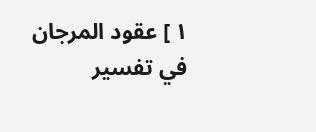١ ] عقود المرجان في تفسير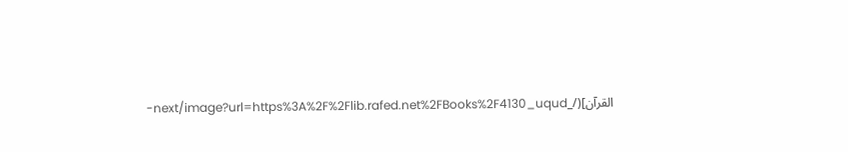القرآن](/_next/image?url=https%3A%2F%2Flib.rafed.net%2FBooks%2F4130_uqud-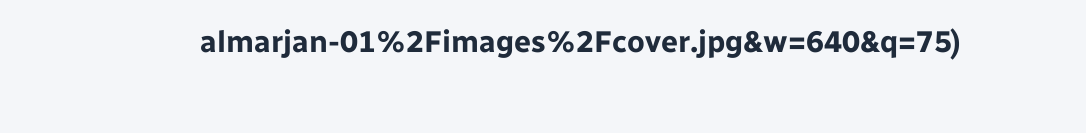almarjan-01%2Fimages%2Fcover.jpg&w=640&q=75)